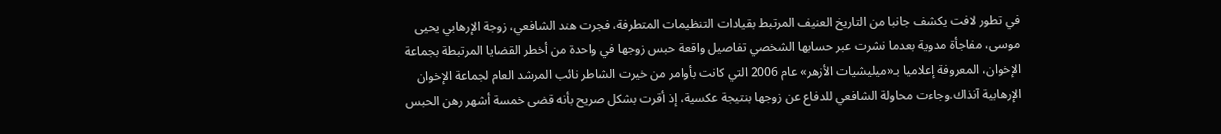في تطور لافت يكشف جانبا من التاريخ العنيف المرتبط بقيادات التنظيمات المتطرفة، فجرت هند الشافعي، زوجة الإرهابي يحيى موسى، مفاجأة مدوية بعدما نشرت عبر حسابها الشخصي تفاصيل واقعة حبس زوجها في واحدة من أخطر القضايا المرتبطة بجماعة الإخوان، المعروفة إعلاميا بـ«ميليشيات الأزهر» عام 2006 التي كانت بأوامر من خيرت الشاطر نائب المرشد العام لجماعة الإخوان الإرهابية آنذاك.وجاءت محاولة الشافعي للدفاع عن زوجها بنتيجة عكسية، إذ أقرت بشكل صريح بأنه قضى خمسة أشهر رهن الحبس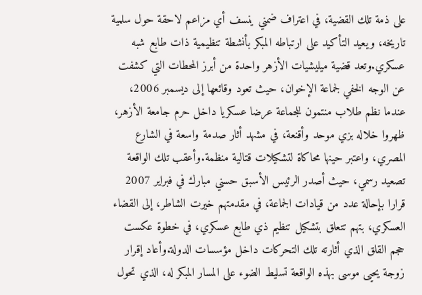على ذمة تلك القضية، في اعتراف ضمني ينسف أي مزاعم لاحقة حول سلمية تاريخه، ويعيد التأكيد على ارتباطه المبكر بأنشطة تنظيمية ذات طابع شبه عسكري.وتعد قضية ميليشيات الأزهر واحدة من أبرز المحطات التي كشفت عن الوجه الخفي لجماعة الإخوان، حيث تعود وقائعها إلى ديسمبر 2006، عندما نظم طلاب منتمون للجماعة عرضا عسكريا داخل حرم جامعة الأزهر، ظهروا خلاله بزي موحد وأقنعة، في مشهد أثار صدمة واسعة في الشارع المصري، واعتبر حينها محاكاة لتشكيلات قتالية منظمة.وأعقب تلك الواقعة تصعيد رسمي، حيث أصدر الرئيس الأسبق حسني مبارك في فبراير 2007 قرارا بإحالة عدد من قيادات الجماعة، في مقدمتهم خيرت الشاطر، إلى القضاء العسكري، بتهم تتعلق بتشكيل تنظيم ذي طابع عسكري، في خطوة عكست حجم القلق الذي أثارته تلك التحركات داخل مؤسسات الدولة.وأعاد إقرار زوجة يحيى موسى بهذه الواقعة تسليط الضوء على المسار المبكر له، الذي تحول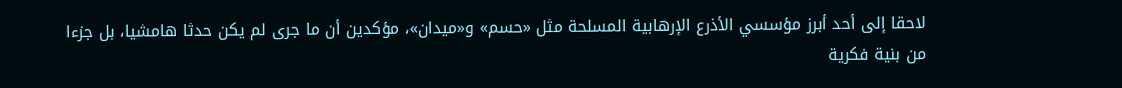لاحقا إلى أحد أبرز مؤسسي الأذرع الإرهابية المسلحة مثل «حسم» و«ميدان»، مؤكدين أن ما جرى لم يكن حدثا هامشيا، بل جزءا من بنية فكرية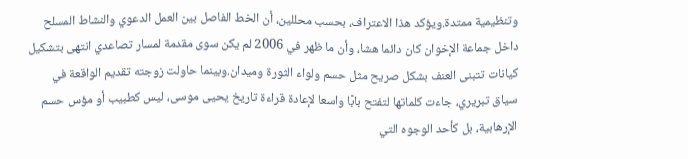وتنظيمية ممتدة.ويؤكد هذا الاعتراف، بحسب محللين، أن الخط الفاصل بين العمل الدعوي والنشاط المسلح داخل جماعة الإخوان كان دائما هشا، وأن ما ظهر في 2006 لم يكن سوى مقدمة لمسار تصاعدي انتهى بتشكيل كيانات تتبنى العنف بشكل صريح مثل حسم ولواء الثورة وميدان.وبينما حاولت زوجته تقديم الواقعة في سياق تبريري، جاءت كلماتها لتفتح بابًا واسعا لإعادة قراءة تاريخ يحيى موسى، ليس كطبيب أو مؤس حسم الإرهابية، بل كأحد الوجوه التي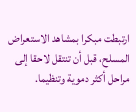ارتبطت مبكرا بمشاهد الاستعراض المسلح، قبل أن تنتقل لاحقا إلى مراحل أكثر دموية وتنظيما.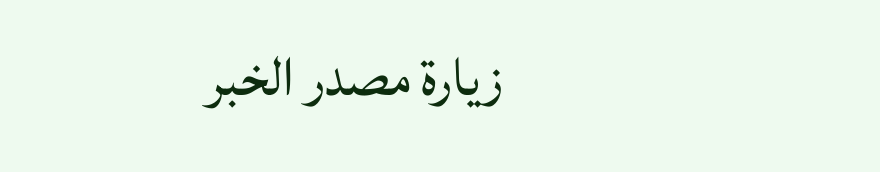زيارة مصدر الخبر